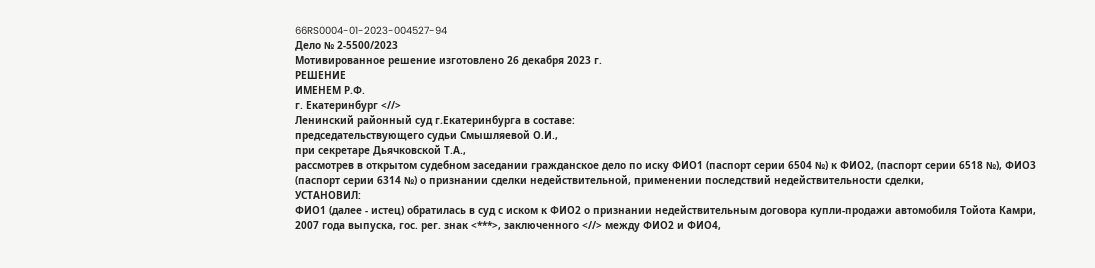66RS0004-01-2023-004527-94
Дело № 2-5500/2023
Мотивированное решение изготовлено 26 декабря 2023 г.
РЕШЕНИЕ
ИМЕНЕМ Р.Ф.
г. Екатеринбург <//>
Ленинский районный суд г.Екатеринбурга в составе:
председательствующего судьи Смышляевой О.И.,
при секретаре Дьячковской Т.А.,
рассмотрев в открытом судебном заседании гражданское дело по иску ФИО1 (паспорт серии 6504 №) к ФИО2, (паспорт серии 6518 №), ФИО3 (паспорт серии 6314 №) о признании сделки недействительной, применении последствий недействительности сделки,
УСТАНОВИЛ:
ФИО1 (далее - истец) обратилась в суд с иском к ФИО2 о признании недействительным договора купли-продажи автомобиля Тойота Камри, 2007 года выпуска, гос. рег. знак <***>, заключенного <//> между ФИО2 и ФИО4,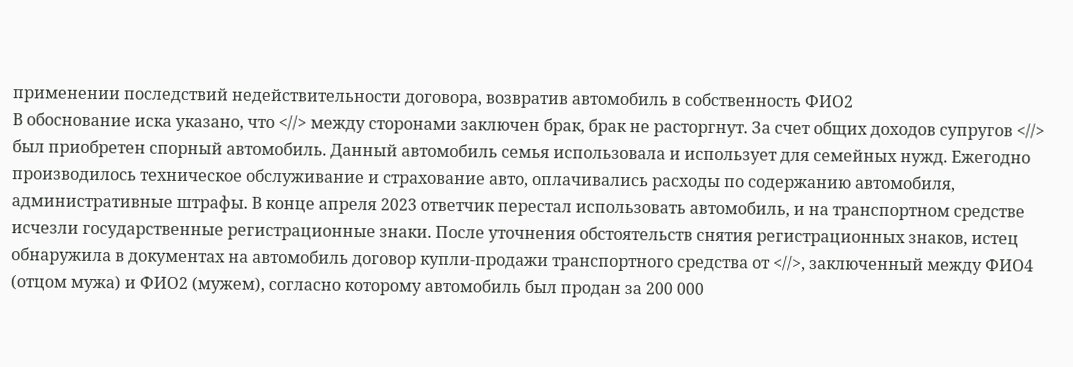применении последствий недействительности договора, возвратив автомобиль в собственность ФИО2
В обоснование иска указано, что <//> между сторонами заключен брак, брак не расторгнут. За счет общих доходов супругов <//> был приобретен спорный автомобиль. Данный автомобиль семья использовала и использует для семейных нужд. Ежегодно производилось техническое обслуживание и страхование авто, оплачивались расходы по содержанию автомобиля, административные штрафы. В конце апреля 2023 ответчик перестал использовать автомобиль, и на транспортном средстве исчезли государственные регистрационные знаки. После уточнения обстоятельств снятия регистрационных знаков, истец обнаружила в документах на автомобиль договор купли-продажи транспортного средства от <//>, заключенный между ФИО4 (отцом мужа) и ФИО2 (мужем), согласно которому автомобиль был продан за 200 000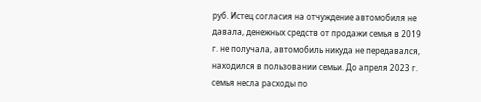руб. Истец согласия на отчуждение автомобиля не давала, денежных средств от продажи семья в 2019 г. не получала, автомобиль никуда не передавался, находился в пользовании семьи. До апреля 2023 г. семья несла расходы по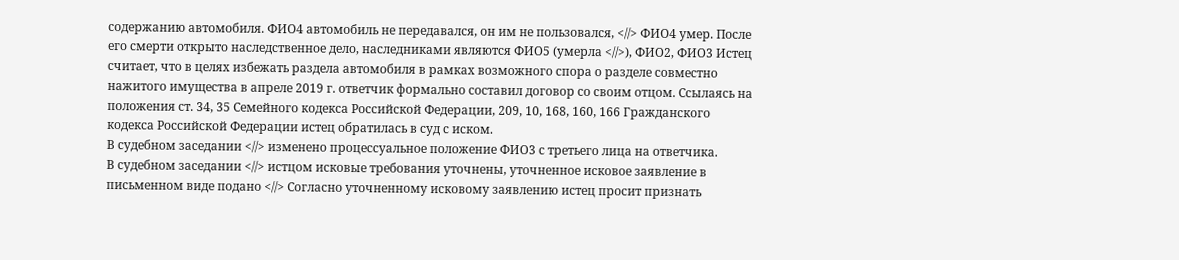содержанию автомобиля. ФИО4 автомобиль не передавался, он им не пользовался, <//> ФИО4 умер. После его смерти открыто наследственное дело, наследниками являются ФИО5 (умерла <//>), ФИО2, ФИО3 Истец считает, что в целях избежать раздела автомобиля в рамках возможного спора о разделе совместно нажитого имущества в апреле 2019 г. ответчик формально составил договор со своим отцом. Ссылаясь на положения ст. 34, 35 Семейного кодекса Российской Федерации, 209, 10, 168, 160, 166 Гражданского кодекса Российской Федерации истец обратилась в суд с иском.
В судебном заседании <//> изменено процессуальное положение ФИО3 с третьего лица на ответчика.
В судебном заседании <//> истцом исковые требования уточнены, уточненное исковое заявление в письменном виде подано <//> Согласно уточненному исковому заявлению истец просит признать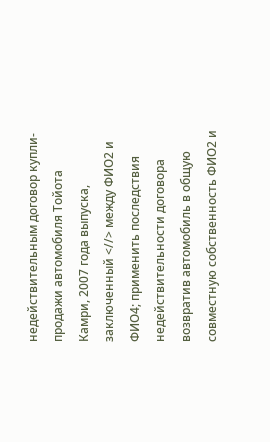недействительным договор купли-продажи автомобиля Тойота Камри, 2007 года выпуска, заключенный <//> между ФИО2 и ФИО4; применить последствия недействительности договора возвратив автомобиль в общую совместную собственность ФИО2 и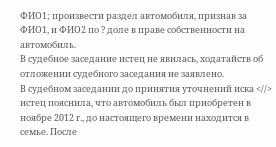ФИО1; произвести раздел автомобиля, признав за ФИО1, и ФИО2 по ? доле в праве собственности на автомобиль.
В судебное заседание истец не явилась, ходатайств об отложении судебного заседания не заявлено.
В судебном заседании до принятия уточнений иска <//> истец пояснила, что автомобиль был приобретен в ноябре 2012 г., до настоящего времени находится в семье. После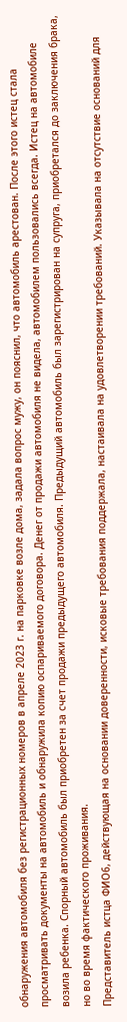обнаружения автомобиля без регистрационных номеров в апреле 2023 г. на парковке возле дома, задала вопрос мужу, он пояснил, что автомобиль арестован. После этого истец стала просматривать документы на автомобиль и обнаружила копию оспариваемого договора. Денег от продажи автомобиля не видела, автомобилем пользовались всегда. Истец на автомобиле возила ребенка. Спорный автомобиль был приобретен за счет продажи предыдущего автомобиля. Предыдущий автомобиль был зарегистрирован на супруга, приобретался до заключения брака, но во время фактического проживания.
Представитель истца ФИО6, действующая на основании доверенности, исковые требования поддержала, настаивала на удовлетворении требований. Указывала на отсутствие оснований для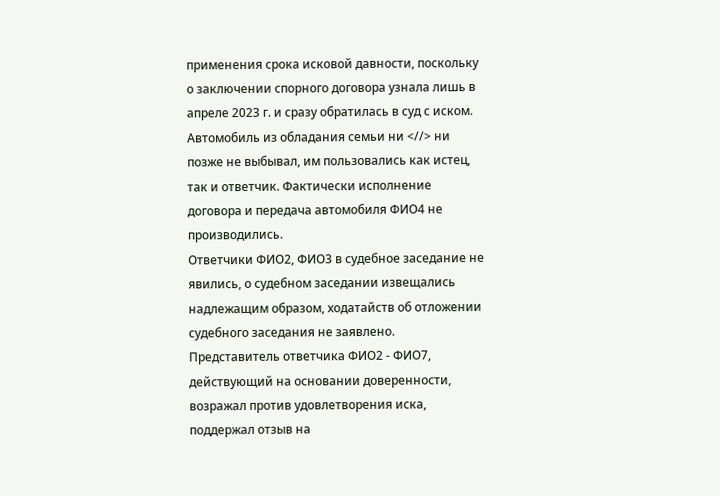применения срока исковой давности, поскольку о заключении спорного договора узнала лишь в апреле 2023 г. и сразу обратилась в суд с иском. Автомобиль из обладания семьи ни <//> ни позже не выбывал, им пользовались как истец, так и ответчик. Фактически исполнение договора и передача автомобиля ФИО4 не производились.
Ответчики ФИО2, ФИО3 в судебное заседание не явились, о судебном заседании извещались надлежащим образом, ходатайств об отложении судебного заседания не заявлено.
Представитель ответчика ФИО2 - ФИО7, действующий на основании доверенности, возражал против удовлетворения иска, поддержал отзыв на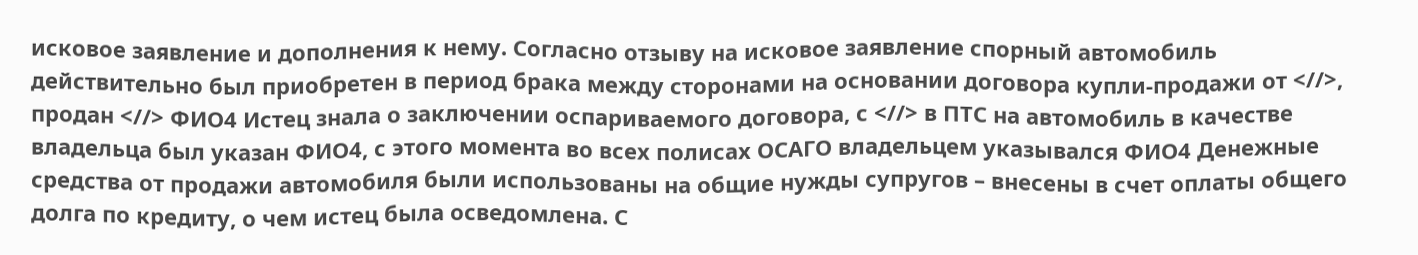исковое заявление и дополнения к нему. Согласно отзыву на исковое заявление спорный автомобиль действительно был приобретен в период брака между сторонами на основании договора купли-продажи от <//>, продан <//> ФИО4 Истец знала о заключении оспариваемого договора, с <//> в ПТС на автомобиль в качестве владельца был указан ФИО4, с этого момента во всех полисах ОСАГО владельцем указывался ФИО4 Денежные средства от продажи автомобиля были использованы на общие нужды супругов – внесены в счет оплаты общего долга по кредиту, о чем истец была осведомлена. С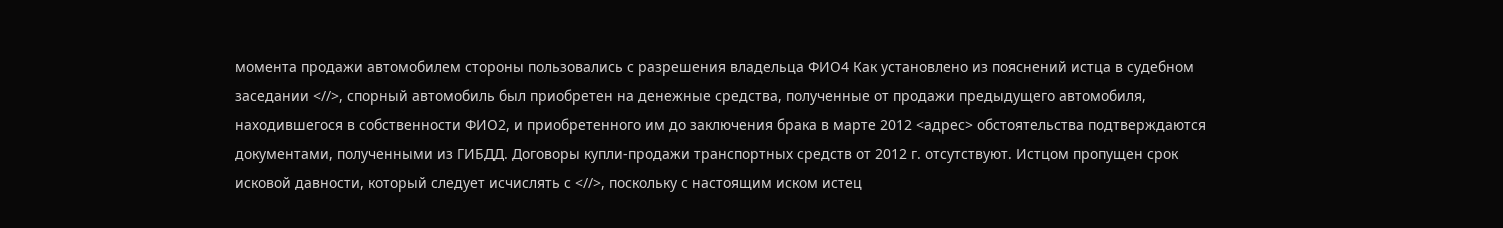момента продажи автомобилем стороны пользовались с разрешения владельца ФИО4 Как установлено из пояснений истца в судебном заседании <//>, спорный автомобиль был приобретен на денежные средства, полученные от продажи предыдущего автомобиля, находившегося в собственности ФИО2, и приобретенного им до заключения брака в марте 2012 <адрес> обстоятельства подтверждаются документами, полученными из ГИБДД. Договоры купли-продажи транспортных средств от 2012 г. отсутствуют. Истцом пропущен срок исковой давности, который следует исчислять с <//>, поскольку с настоящим иском истец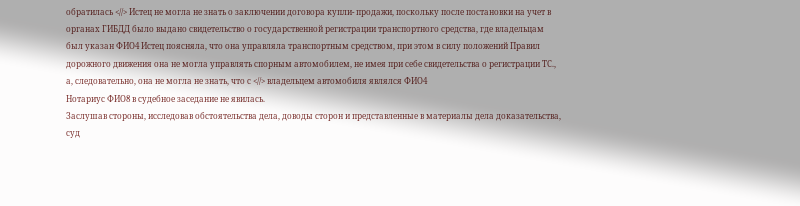обратилась <//> Истец не могла не знать о заключении договора купли- продажи, поскольку после постановки на учет в органах ГИБДД было выдано свидетельство о государственной регистрации транспортного средства, где владельцам был указан ФИО4 Истец поясняла, что она управляла транспортным средством, при этом в силу положений Правил дорожного движения она не могла управлять спорным автомобилем, не имея при себе свидетельства о регистрации ТС., а, следовательно, она не могла не знать, что с <//> владельцем автомобиля являлся ФИО4
Нотариус ФИО8 в судебное заседание не явилась.
Заслушав стороны, исследовав обстоятельства дела, доводы сторон и представленные в материалы дела доказательства, суд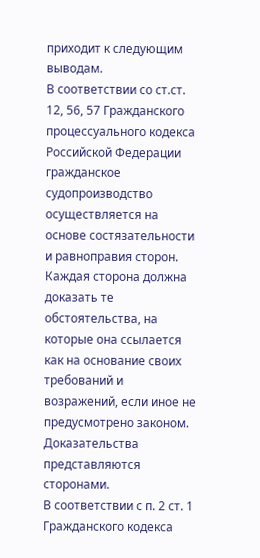приходит к следующим выводам.
В соответствии со ст.ст. 12, 56, 57 Гражданского процессуального кодекса Российской Федерации гражданское судопроизводство осуществляется на основе состязательности и равноправия сторон. Каждая сторона должна доказать те обстоятельства, на которые она ссылается как на основание своих требований и возражений, если иное не предусмотрено законом. Доказательства представляются сторонами.
В соответствии с п. 2 ст. 1 Гражданского кодекса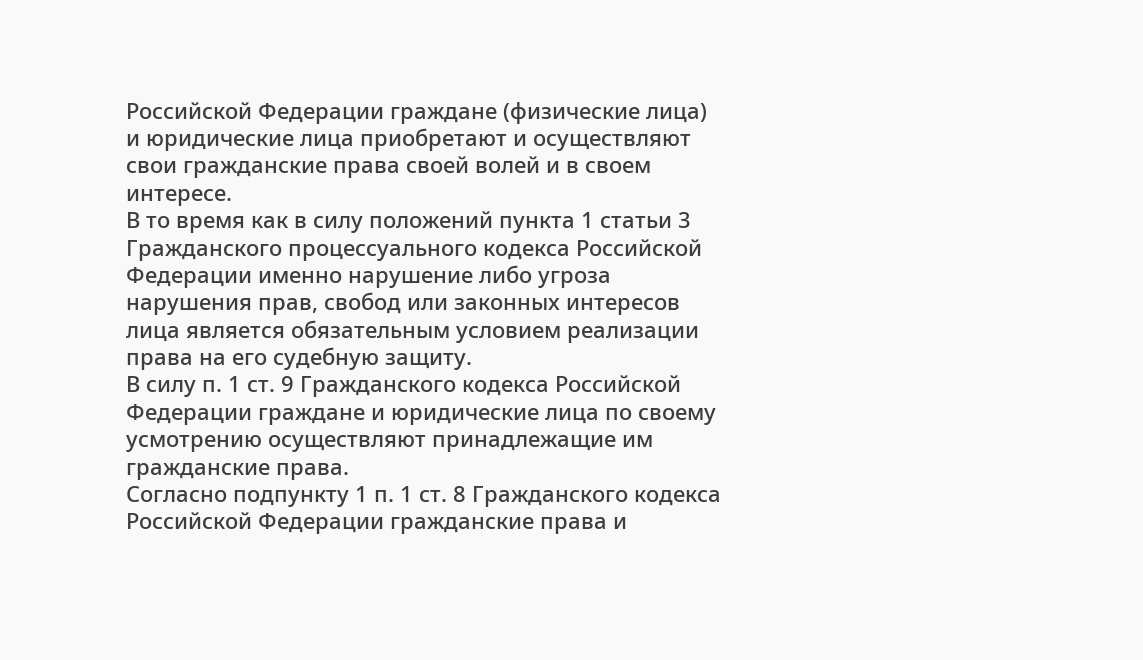Российской Федерации граждане (физические лица) и юридические лица приобретают и осуществляют свои гражданские права своей волей и в своем интересе.
В то время как в силу положений пункта 1 статьи 3 Гражданского процессуального кодекса Российской Федерации именно нарушение либо угроза нарушения прав, свобод или законных интересов лица является обязательным условием реализации права на его судебную защиту.
В силу п. 1 ст. 9 Гражданского кодекса Российской Федерации граждане и юридические лица по своему усмотрению осуществляют принадлежащие им гражданские права.
Согласно подпункту 1 п. 1 ст. 8 Гражданского кодекса Российской Федерации гражданские права и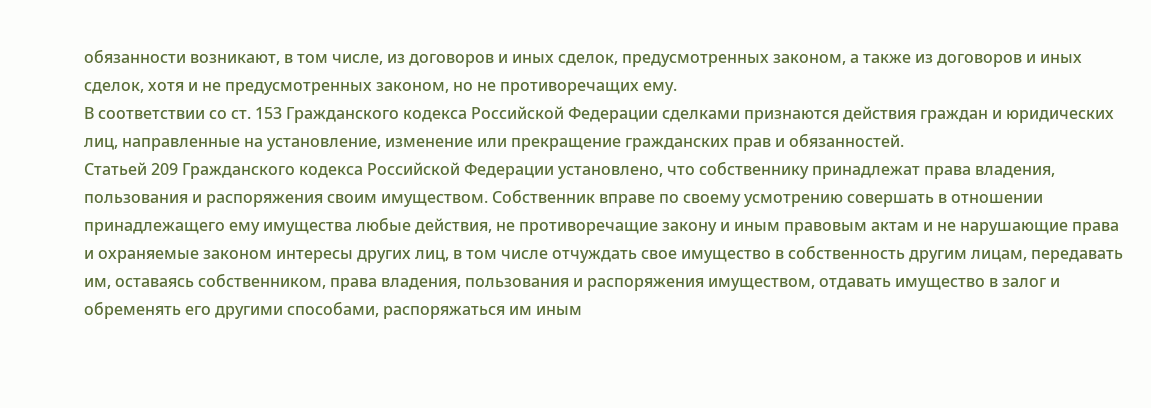обязанности возникают, в том числе, из договоров и иных сделок, предусмотренных законом, а также из договоров и иных сделок, хотя и не предусмотренных законом, но не противоречащих ему.
В соответствии со ст. 153 Гражданского кодекса Российской Федерации сделками признаются действия граждан и юридических лиц, направленные на установление, изменение или прекращение гражданских прав и обязанностей.
Статьей 209 Гражданского кодекса Российской Федерации установлено, что собственнику принадлежат права владения, пользования и распоряжения своим имуществом. Собственник вправе по своему усмотрению совершать в отношении принадлежащего ему имущества любые действия, не противоречащие закону и иным правовым актам и не нарушающие права и охраняемые законом интересы других лиц, в том числе отчуждать свое имущество в собственность другим лицам, передавать им, оставаясь собственником, права владения, пользования и распоряжения имуществом, отдавать имущество в залог и обременять его другими способами, распоряжаться им иным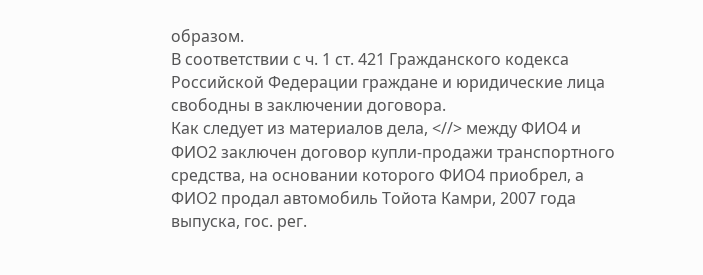образом.
В соответствии с ч. 1 ст. 421 Гражданского кодекса Российской Федерации граждане и юридические лица свободны в заключении договора.
Как следует из материалов дела, <//> между ФИО4 и ФИО2 заключен договор купли-продажи транспортного средства, на основании которого ФИО4 приобрел, а ФИО2 продал автомобиль Тойота Камри, 2007 года выпуска, гос. рег.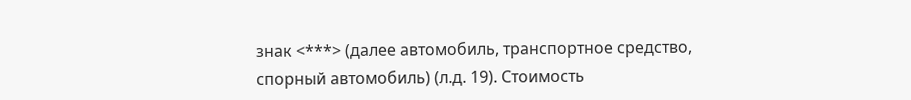знак <***> (далее автомобиль, транспортное средство, спорный автомобиль) (л.д. 19). Стоимость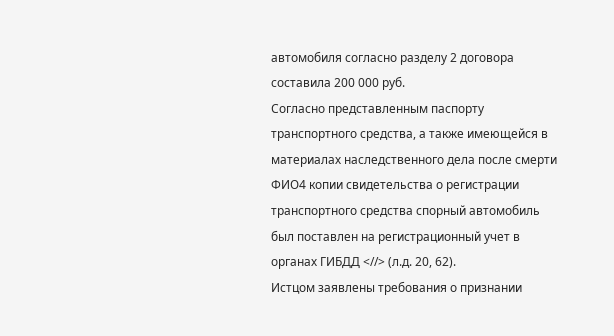автомобиля согласно разделу 2 договора составила 200 000 руб.
Согласно представленным паспорту транспортного средства, а также имеющейся в материалах наследственного дела после смерти ФИО4 копии свидетельства о регистрации транспортного средства спорный автомобиль был поставлен на регистрационный учет в органах ГИБДД <//> (л.д. 20, 62).
Истцом заявлены требования о признании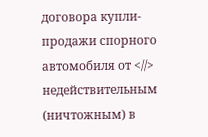договора купли-продажи спорного автомобиля от <//> недействительным (ничтожным) в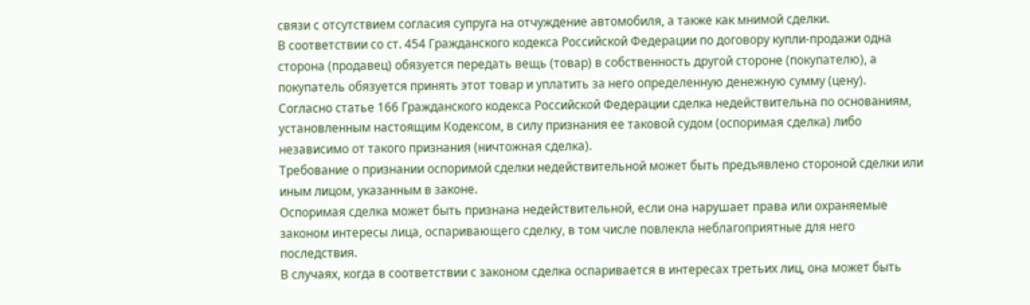связи с отсутствием согласия супруга на отчуждение автомобиля, а также как мнимой сделки.
В соответствии со ст. 454 Гражданского кодекса Российской Федерации по договору купли-продажи одна сторона (продавец) обязуется передать вещь (товар) в собственность другой стороне (покупателю), а покупатель обязуется принять этот товар и уплатить за него определенную денежную сумму (цену).
Согласно статье 166 Гражданского кодекса Российской Федерации сделка недействительна по основаниям, установленным настоящим Кодексом, в силу признания ее таковой судом (оспоримая сделка) либо независимо от такого признания (ничтожная сделка).
Требование о признании оспоримой сделки недействительной может быть предъявлено стороной сделки или иным лицом, указанным в законе.
Оспоримая сделка может быть признана недействительной, если она нарушает права или охраняемые законом интересы лица, оспаривающего сделку, в том числе повлекла неблагоприятные для него последствия.
В случаях, когда в соответствии с законом сделка оспаривается в интересах третьих лиц, она может быть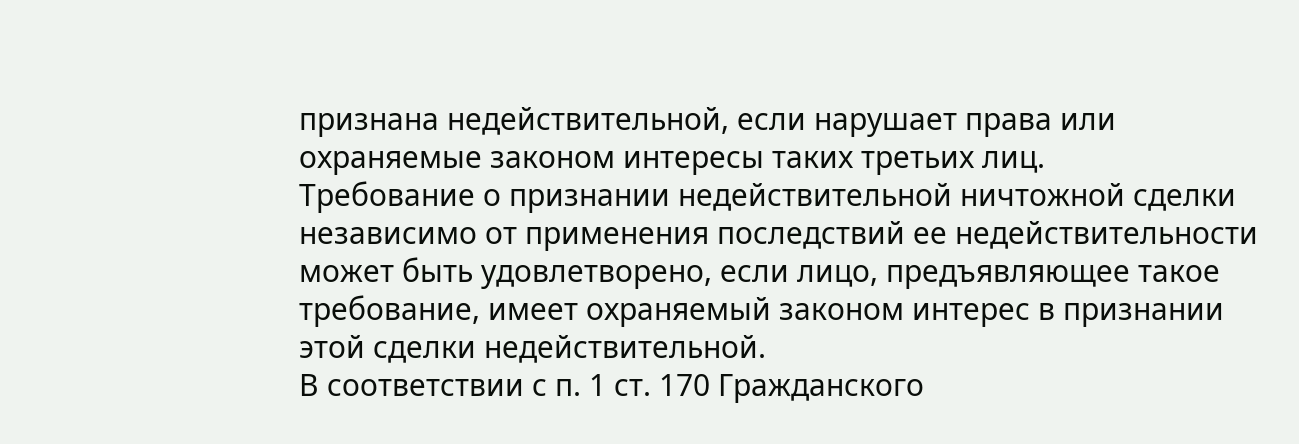признана недействительной, если нарушает права или охраняемые законом интересы таких третьих лиц.
Требование о признании недействительной ничтожной сделки независимо от применения последствий ее недействительности может быть удовлетворено, если лицо, предъявляющее такое требование, имеет охраняемый законом интерес в признании этой сделки недействительной.
В соответствии с п. 1 ст. 170 Гражданского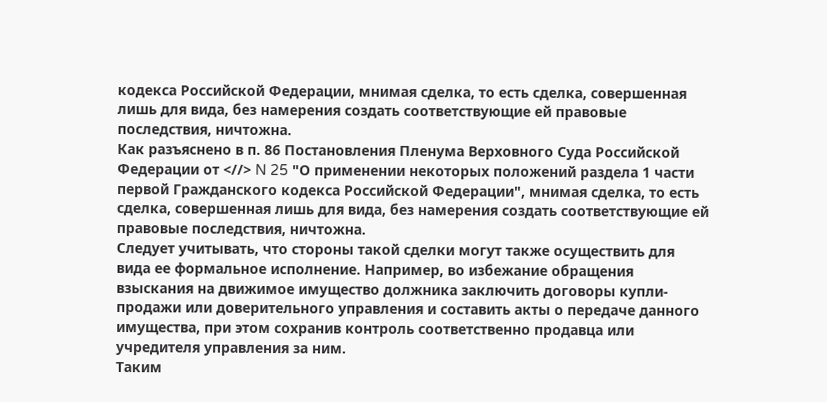кодекса Российской Федерации, мнимая сделка, то есть сделка, совершенная лишь для вида, без намерения создать соответствующие ей правовые последствия, ничтожна.
Как разъяснено в п. 86 Постановления Пленума Верховного Суда Российской Федерации от <//> N 25 "О применении некоторых положений раздела 1 части первой Гражданского кодекса Российской Федерации", мнимая сделка, то есть сделка, совершенная лишь для вида, без намерения создать соответствующие ей правовые последствия, ничтожна.
Следует учитывать, что стороны такой сделки могут также осуществить для вида ее формальное исполнение. Например, во избежание обращения взыскания на движимое имущество должника заключить договоры купли-продажи или доверительного управления и составить акты о передаче данного имущества, при этом сохранив контроль соответственно продавца или учредителя управления за ним.
Таким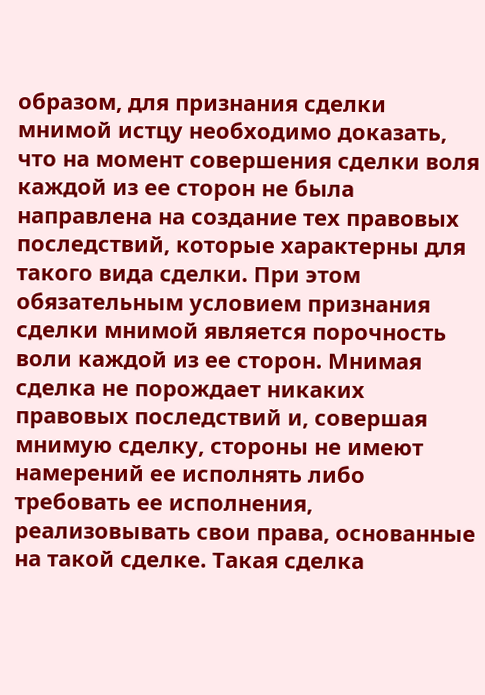образом, для признания сделки мнимой истцу необходимо доказать, что на момент совершения сделки воля каждой из ее сторон не была направлена на создание тех правовых последствий, которые характерны для такого вида сделки. При этом обязательным условием признания сделки мнимой является порочность воли каждой из ее сторон. Мнимая сделка не порождает никаких правовых последствий и, совершая мнимую сделку, стороны не имеют намерений ее исполнять либо требовать ее исполнения, реализовывать свои права, основанные на такой сделке. Такая сделка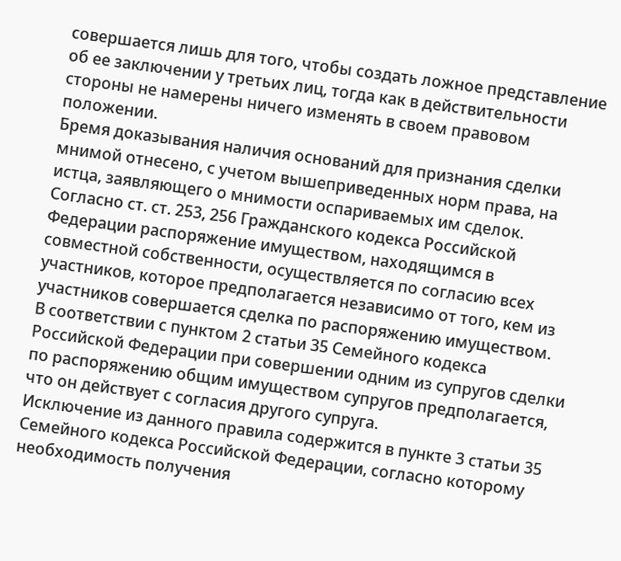совершается лишь для того, чтобы создать ложное представление об ее заключении у третьих лиц, тогда как в действительности стороны не намерены ничего изменять в своем правовом положении.
Бремя доказывания наличия оснований для признания сделки мнимой отнесено, с учетом вышеприведенных норм права, на истца, заявляющего о мнимости оспариваемых им сделок.
Согласно ст. ст. 253, 256 Гражданского кодекса Российской Федерации распоряжение имуществом, находящимся в совместной собственности, осуществляется по согласию всех участников, которое предполагается независимо от того, кем из участников совершается сделка по распоряжению имуществом.
В соответствии с пунктом 2 статьи 35 Семейного кодекса Российской Федерации при совершении одним из супругов сделки по распоряжению общим имуществом супругов предполагается, что он действует с согласия другого супруга.
Исключение из данного правила содержится в пункте 3 статьи 35 Семейного кодекса Российской Федерации, согласно которому необходимость получения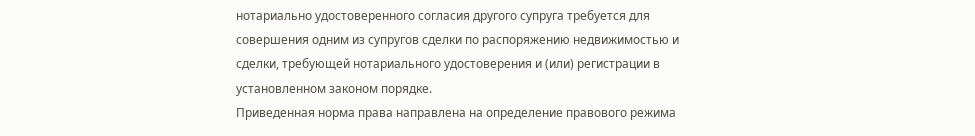нотариально удостоверенного согласия другого супруга требуется для совершения одним из супругов сделки по распоряжению недвижимостью и сделки, требующей нотариального удостоверения и (или) регистрации в установленном законом порядке.
Приведенная норма права направлена на определение правового режима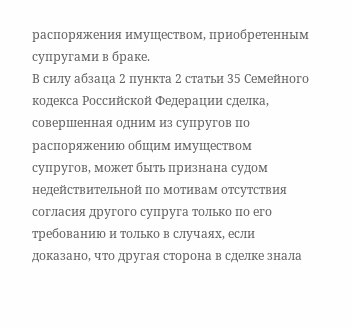распоряжения имуществом, приобретенным супругами в браке.
В силу абзаца 2 пункта 2 статьи 35 Семейного кодекса Российской Федерации сделка, совершенная одним из супругов по распоряжению общим имуществом супругов, может быть признана судом недействительной по мотивам отсутствия согласия другого супруга только по его требованию и только в случаях, если доказано, что другая сторона в сделке знала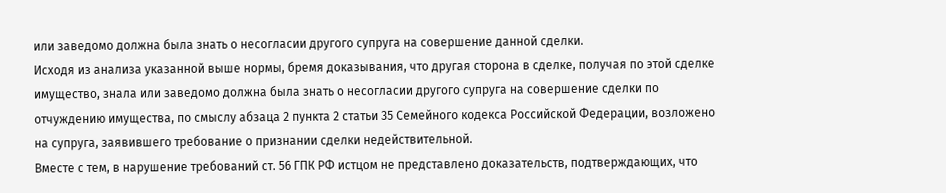или заведомо должна была знать о несогласии другого супруга на совершение данной сделки.
Исходя из анализа указанной выше нормы, бремя доказывания, что другая сторона в сделке, получая по этой сделке имущество, знала или заведомо должна была знать о несогласии другого супруга на совершение сделки по отчуждению имущества, по смыслу абзаца 2 пункта 2 статьи 35 Семейного кодекса Российской Федерации, возложено на супруга, заявившего требование о признании сделки недействительной.
Вместе с тем, в нарушение требований ст. 56 ГПК РФ истцом не представлено доказательств, подтверждающих, что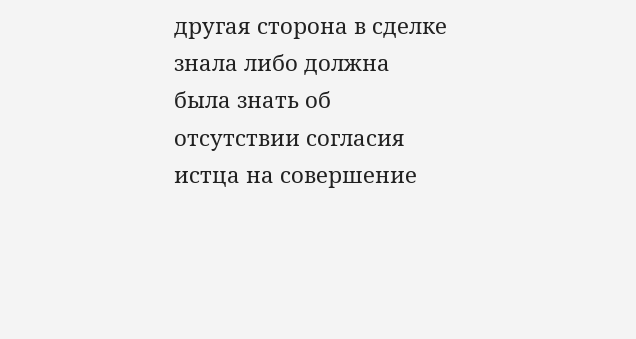другая сторона в сделке знала либо должна была знать об отсутствии согласия истца на совершение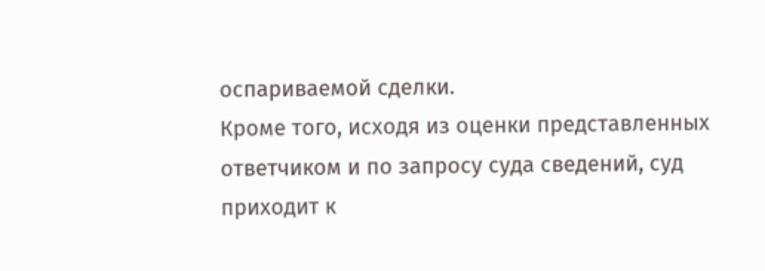оспариваемой сделки.
Кроме того, исходя из оценки представленных ответчиком и по запросу суда сведений, суд приходит к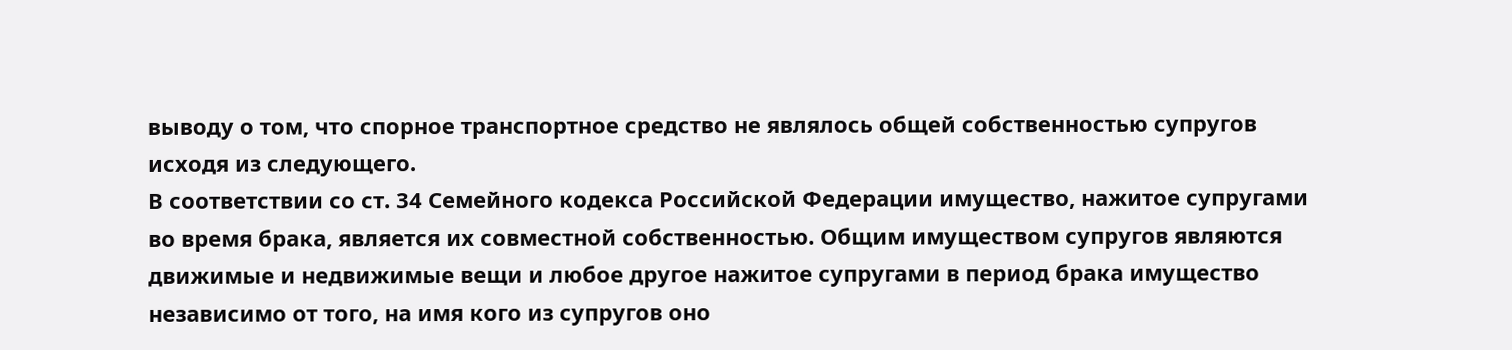выводу о том, что спорное транспортное средство не являлось общей собственностью супругов исходя из следующего.
В соответствии со ст. 34 Семейного кодекса Российской Федерации имущество, нажитое супругами во время брака, является их совместной собственностью. Общим имуществом супругов являются движимые и недвижимые вещи и любое другое нажитое супругами в период брака имущество независимо от того, на имя кого из супругов оно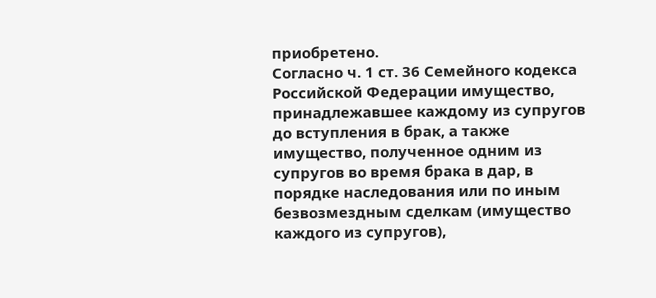приобретено.
Согласно ч. 1 ст. 36 Семейного кодекса Российской Федерации имущество, принадлежавшее каждому из супругов до вступления в брак, а также имущество, полученное одним из супругов во время брака в дар, в порядке наследования или по иным безвозмездным сделкам (имущество каждого из супругов),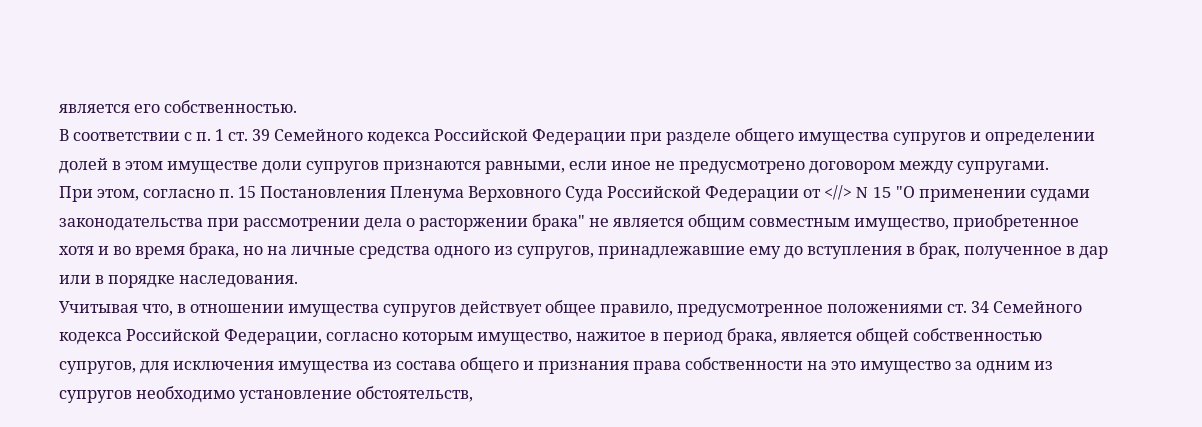является его собственностью.
В соответствии с п. 1 ст. 39 Семейного кодекса Российской Федерации при разделе общего имущества супругов и определении долей в этом имуществе доли супругов признаются равными, если иное не предусмотрено договором между супругами.
При этом, согласно п. 15 Постановления Пленума Верховного Суда Российской Федерации от <//> N 15 "О применении судами законодательства при рассмотрении дела о расторжении брака" не является общим совместным имущество, приобретенное хотя и во время брака, но на личные средства одного из супругов, принадлежавшие ему до вступления в брак, полученное в дар или в порядке наследования.
Учитывая что, в отношении имущества супругов действует общее правило, предусмотренное положениями ст. 34 Семейного кодекса Российской Федерации, согласно которым имущество, нажитое в период брака, является общей собственностью супругов, для исключения имущества из состава общего и признания права собственности на это имущество за одним из супругов необходимо установление обстоятельств,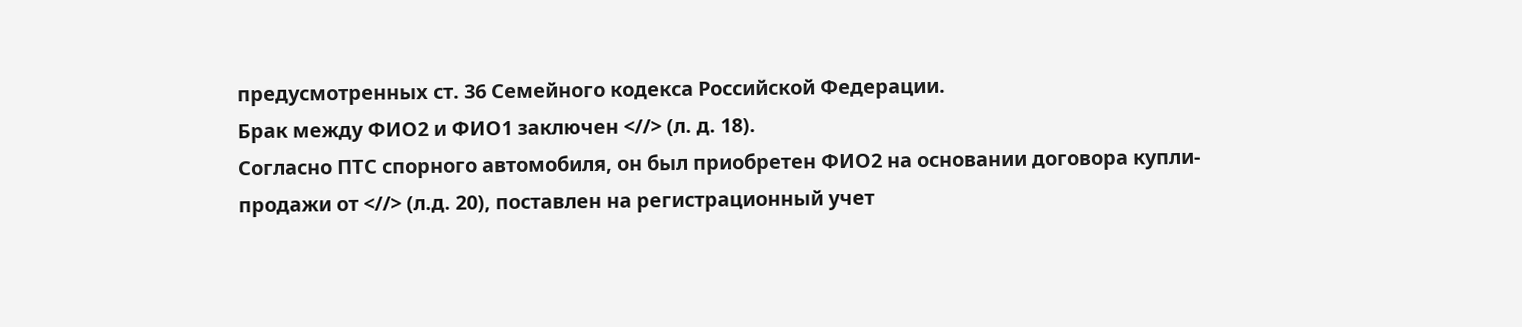предусмотренных ст. 36 Семейного кодекса Российской Федерации.
Брак между ФИО2 и ФИО1 заключен <//> (л. д. 18).
Согласно ПТС спорного автомобиля, он был приобретен ФИО2 на основании договора купли-продажи от <//> (л.д. 20), поставлен на регистрационный учет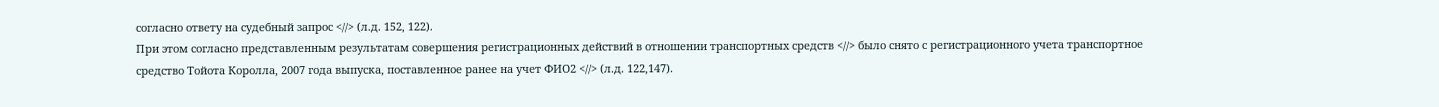согласно ответу на судебный запрос <//> (л.д. 152, 122).
При этом согласно представленным результатам совершения регистрационных действий в отношении транспортных средств <//> было снято с регистрационного учета транспортное средство Тойота Королла, 2007 года выпуска, поставленное ранее на учет ФИО2 <//> (л.д. 122,147).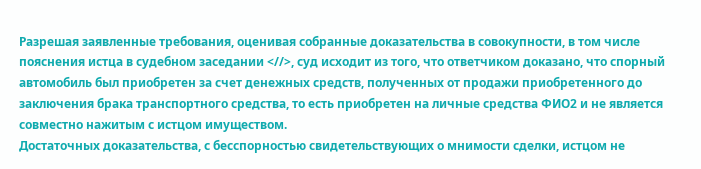Разрешая заявленные требования, оценивая собранные доказательства в совокупности, в том числе пояснения истца в судебном заседании <//>, суд исходит из того, что ответчиком доказано, что спорный автомобиль был приобретен за счет денежных средств, полученных от продажи приобретенного до заключения брака транспортного средства, то есть приобретен на личные средства ФИО2 и не является совместно нажитым с истцом имуществом.
Достаточных доказательства, с бесспорностью свидетельствующих о мнимости сделки, истцом не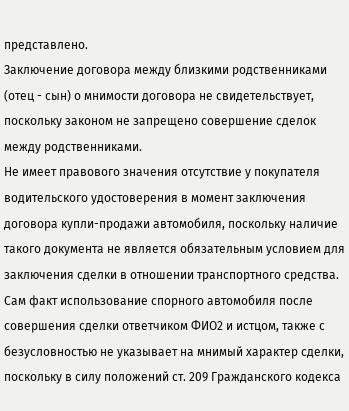представлено.
Заключение договора между близкими родственниками (отец - сын) о мнимости договора не свидетельствует, поскольку законом не запрещено совершение сделок между родственниками.
Не имеет правового значения отсутствие у покупателя водительского удостоверения в момент заключения договора купли-продажи автомобиля, поскольку наличие такого документа не является обязательным условием для заключения сделки в отношении транспортного средства.
Сам факт использование спорного автомобиля после совершения сделки ответчиком ФИО2 и истцом, также с безусловностью не указывает на мнимый характер сделки, поскольку в силу положений ст. 209 Гражданского кодекса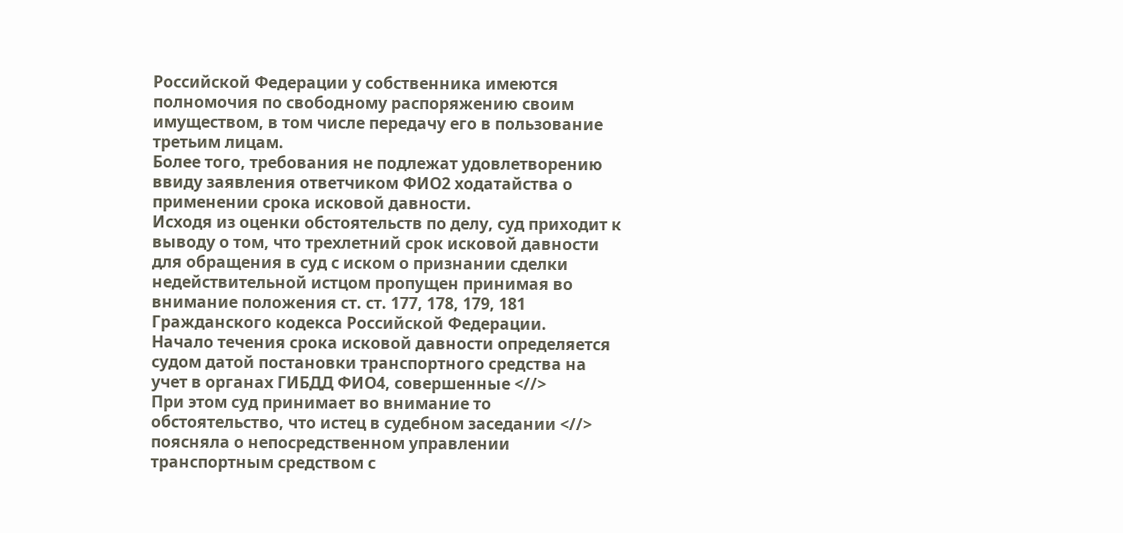Российской Федерации у собственника имеются полномочия по свободному распоряжению своим имуществом, в том числе передачу его в пользование третьим лицам.
Более того, требования не подлежат удовлетворению ввиду заявления ответчиком ФИО2 ходатайства о применении срока исковой давности.
Исходя из оценки обстоятельств по делу, суд приходит к выводу о том, что трехлетний срок исковой давности для обращения в суд с иском о признании сделки недействительной истцом пропущен принимая во внимание положения ст. ст. 177, 178, 179, 181 Гражданского кодекса Российской Федерации.
Начало течения срока исковой давности определяется судом датой постановки транспортного средства на учет в органах ГИБДД ФИО4, совершенные <//>
При этом суд принимает во внимание то обстоятельство, что истец в судебном заседании <//> поясняла о непосредственном управлении транспортным средством с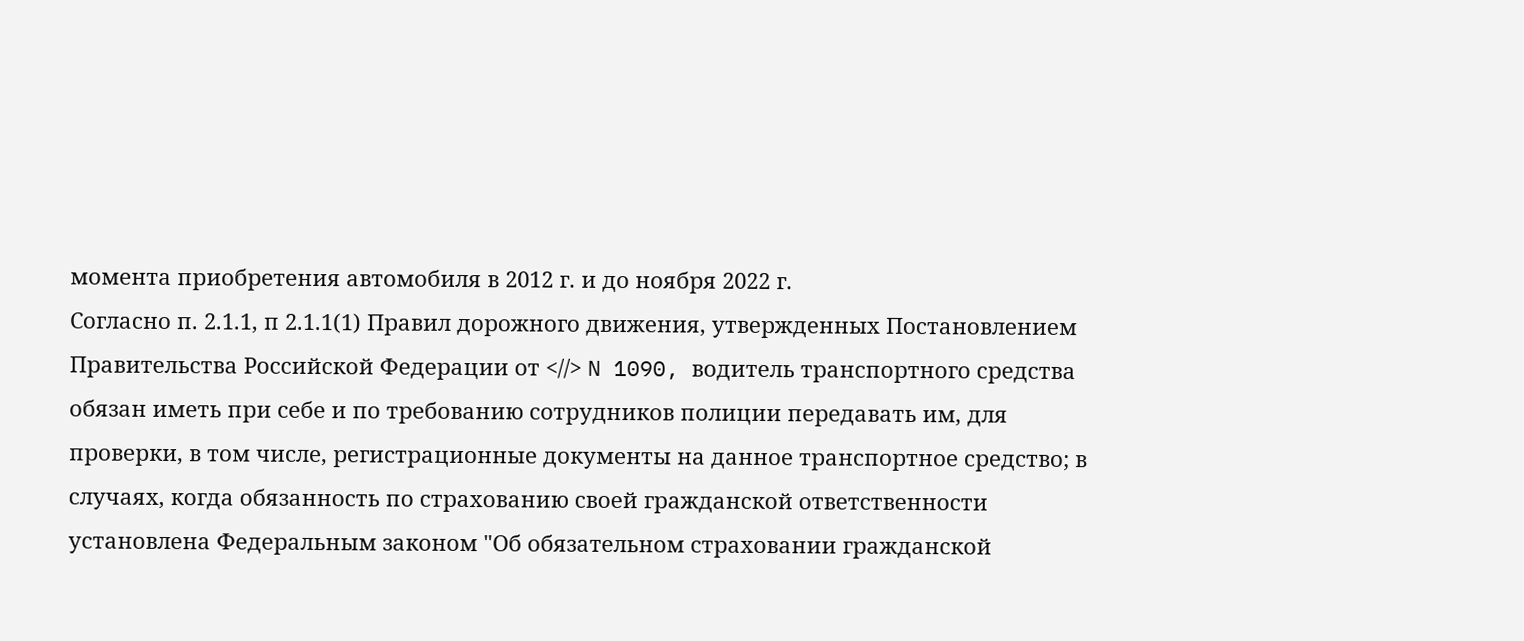момента приобретения автомобиля в 2012 г. и до ноября 2022 г.
Согласно п. 2.1.1, п 2.1.1(1) Правил дорожного движения, утвержденных Постановлением Правительства Российской Федерации от <//> N 1090, водитель транспортного средства обязан иметь при себе и по требованию сотрудников полиции передавать им, для проверки, в том числе, регистрационные документы на данное транспортное средство; в случаях, когда обязанность по страхованию своей гражданской ответственности установлена Федеральным законом "Об обязательном страховании гражданской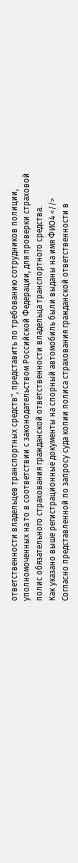ответственности владельцев транспортных средств", представить по требованию сотрудников полиции, уполномоченных на то в соответствии с законодательством Российской Федерации, для проверки страховой полис обязательного страхования гражданской ответственности владельца транспортного средства.
Как указано выше регистрационные документы на спорный автомобиль были выданы на имя ФИО4 <//>
Согласно представленной по запросу суда копии полиса страхования гражданской ответственности в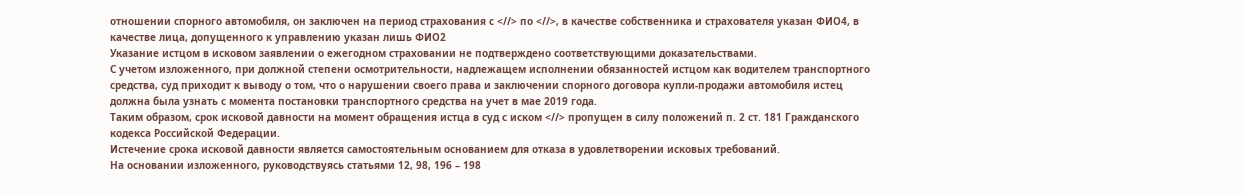отношении спорного автомобиля, он заключен на период страхования с <//> по <//>, в качестве собственника и страхователя указан ФИО4, в качестве лица, допущенного к управлению указан лишь ФИО2
Указание истцом в исковом заявлении о ежегодном страховании не подтверждено соответствующими доказательствами.
С учетом изложенного, при должной степени осмотрительности, надлежащем исполнении обязанностей истцом как водителем транспортного средства, суд приходит к выводу о том, что о нарушении своего права и заключении спорного договора купли-продажи автомобиля истец должна была узнать с момента постановки транспортного средства на учет в мае 2019 года.
Таким образом, срок исковой давности на момент обращения истца в суд с иском <//> пропущен в силу положений п. 2 ст. 181 Гражданского кодекса Российской Федерации.
Истечение срока исковой давности является самостоятельным основанием для отказа в удовлетворении исковых требований.
На основании изложенного, руководствуясь статьями 12, 98, 196 – 198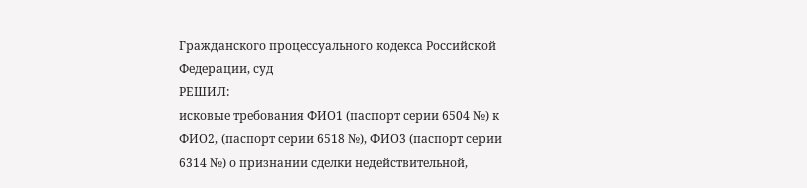Гражданского процессуального кодекса Российской Федерации, суд
РЕШИЛ:
исковые требования ФИО1 (паспорт серии 6504 №) к ФИО2, (паспорт серии 6518 №), ФИО3 (паспорт серии 6314 №) о признании сделки недействительной,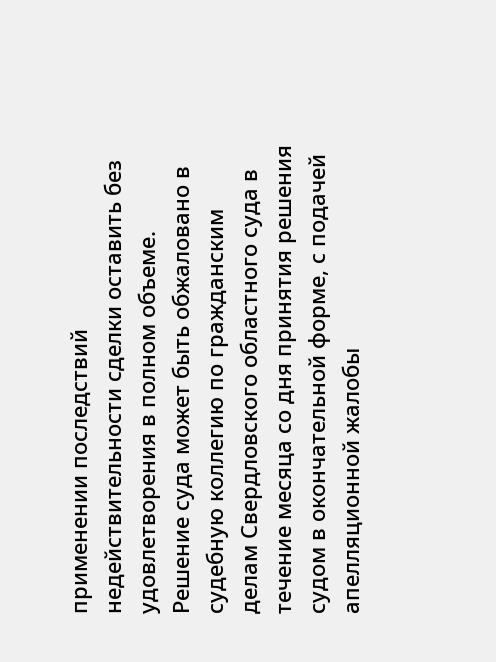применении последствий недействительности сделки оставить без удовлетворения в полном объеме.
Решение суда может быть обжаловано в судебную коллегию по гражданским делам Свердловского областного суда в течение месяца со дня принятия решения судом в окончательной форме, с подачей апелляционной жалобы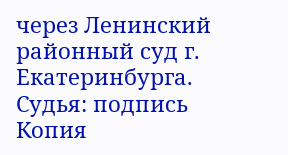через Ленинский районный суд г. Екатеринбурга.
Судья: подпись
Копия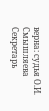верна: судья О.И. Смышляева
Секретарь